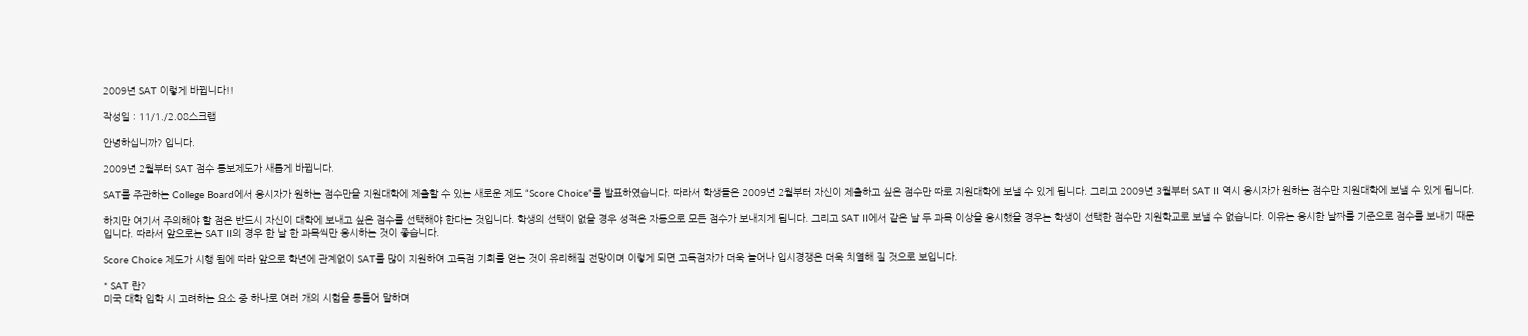2009년 SAT 이렇게 바뀝니다!!

작성일 : 11/1./2.08스크랩

안녕하십니까? 입니다.

2009년 2월부터 SAT 점수 통보제도가 새롭게 바뀝니다.

SAT를 주관하는 College Board에서 응시자가 원하는 점수만을 지원대학에 제출할 수 있는 새로운 제도 “Score Choice”를 발표하였습니다. 따라서 학생들은 2009년 2월부터 자신이 제출하고 싶은 점수만 따로 지원대학에 보낼 수 있게 됩니다. 그리고 2009년 3월부터 SAT II 역시 응시자가 원하는 점수만 지원대학에 보낼 수 있게 됩니다.

하지만 여기서 주의해야 할 점은 반드시 자신이 대학에 보내고 싶은 점수를 선택해야 한다는 것입니다. 학생의 선택이 없을 경우 성적은 자동으로 모든 점수가 보내지게 됩니다. 그리고 SAT II에서 같은 날 두 과목 이상을 응시했을 경우는 학생이 선택한 점수만 지원학교로 보낼 수 없습니다. 이유는 응시한 날짜를 기준으로 점수를 보내기 때문입니다. 따라서 앞으로는 SAT II의 경우 한 날 한 과목씩만 응시하는 것이 좋습니다.

Score Choice 제도가 시행 됨에 따라 앞으로 학년에 관계없이 SAT를 많이 지원하여 고득점 기회를 얻는 것이 유리해질 전망이며 이렇게 되면 고득점자가 더욱 늘어나 입시경쟁은 더욱 치열해 질 것으로 보입니다.

* SAT 란?
미국 대학 입학 시 고려하는 요소 중 하나로 여러 개의 시험을 통틀어 말하며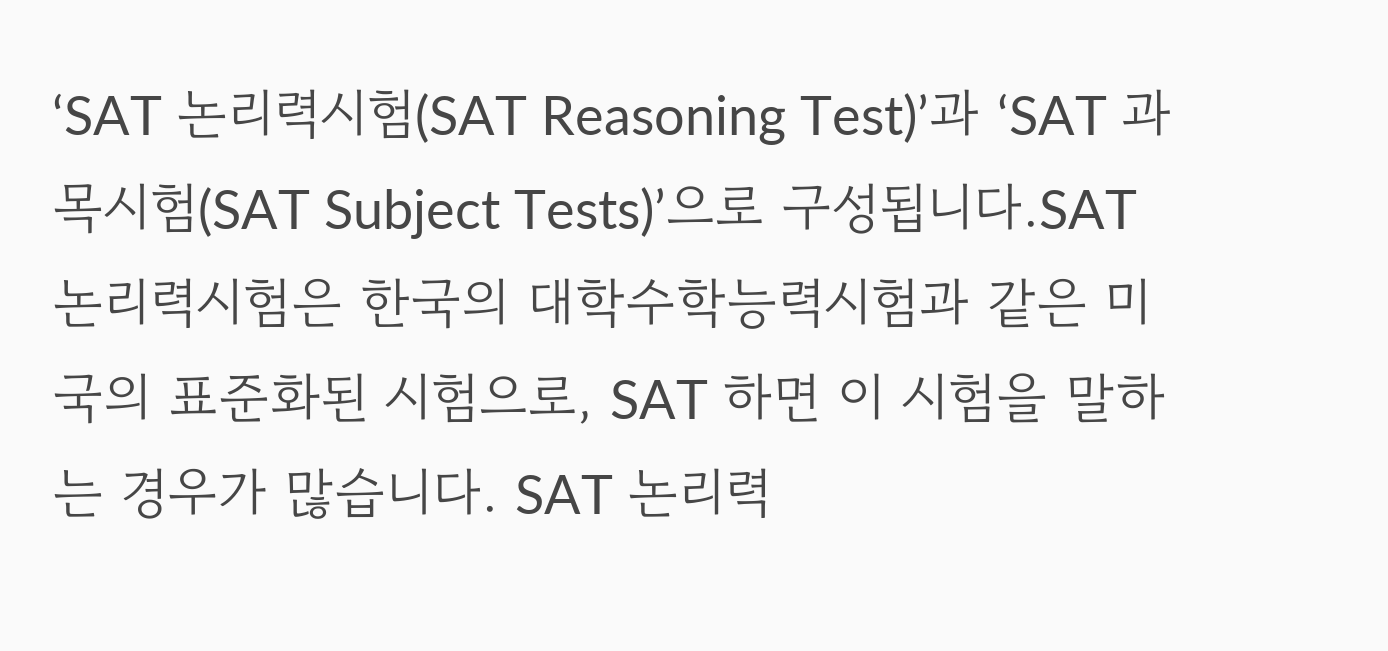‘SAT 논리력시험(SAT Reasoning Test)’과 ‘SAT 과목시험(SAT Subject Tests)’으로 구성됩니다.SAT 논리력시험은 한국의 대학수학능력시험과 같은 미국의 표준화된 시험으로, SAT 하면 이 시험을 말하는 경우가 많습니다. SAT 논리력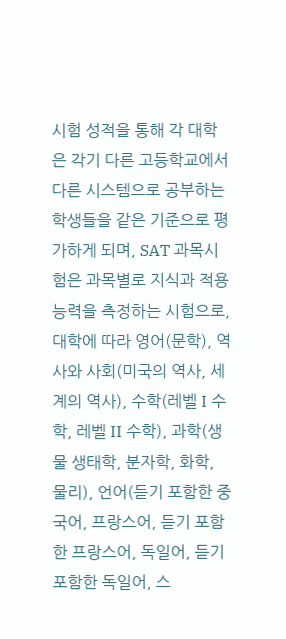시험 성적을 통해 각 대학은 각기 다른 고등학교에서 다른 시스템으로 공부하는 학생들을 같은 기준으로 평가하게 되며, SAT 과목시험은 과목별로 지식과 적용 능력을 측정하는 시험으로, 대학에 따라 영어(문학), 역사와 사회(미국의 역사, 세계의 역사), 수학(레벨 I 수학, 레벨 II 수학), 과학(생물 생태학, 분자학, 화학, 물리), 언어(듣기 포함한 중국어, 프랑스어, 듣기 포함한 프랑스어, 독일어, 듣기 포함한 독일어, 스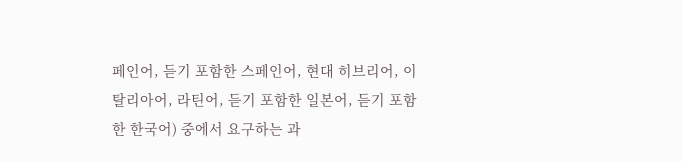페인어, 듣기 포함한 스페인어, 현대 히브리어, 이탈리아어, 라틴어, 듣기 포함한 일본어, 듣기 포함한 한국어) 중에서 요구하는 과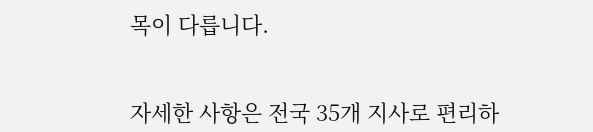목이 다릅니다.


자세한 사항은 전국 35개 지사로 편리하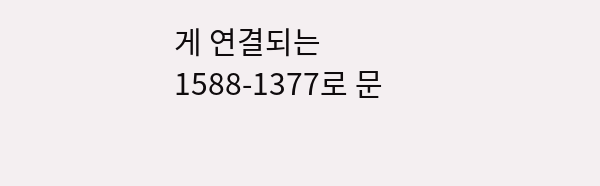게 연결되는 1588-1377로 문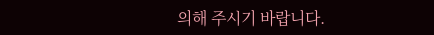의해 주시기 바랍니다.